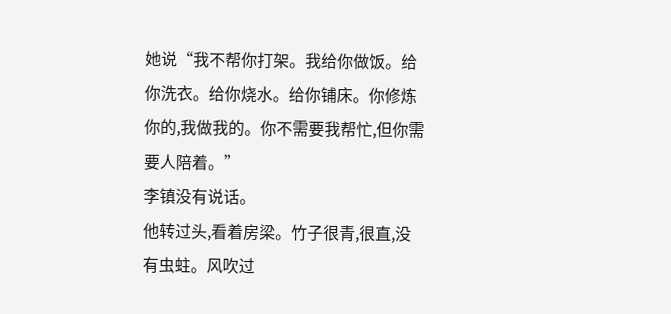她说“我不帮你打架。我给你做饭。给你洗衣。给你烧水。给你铺床。你修炼你的,我做我的。你不需要我帮忙,但你需要人陪着。”
李镇没有说话。
他转过头,看着房梁。竹子很青,很直,没有虫蛀。风吹过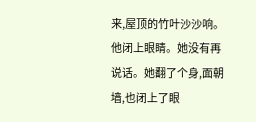来,屋顶的竹叶沙沙响。他闭上眼睛。她没有再说话。她翻了个身,面朝墙,也闭上了眼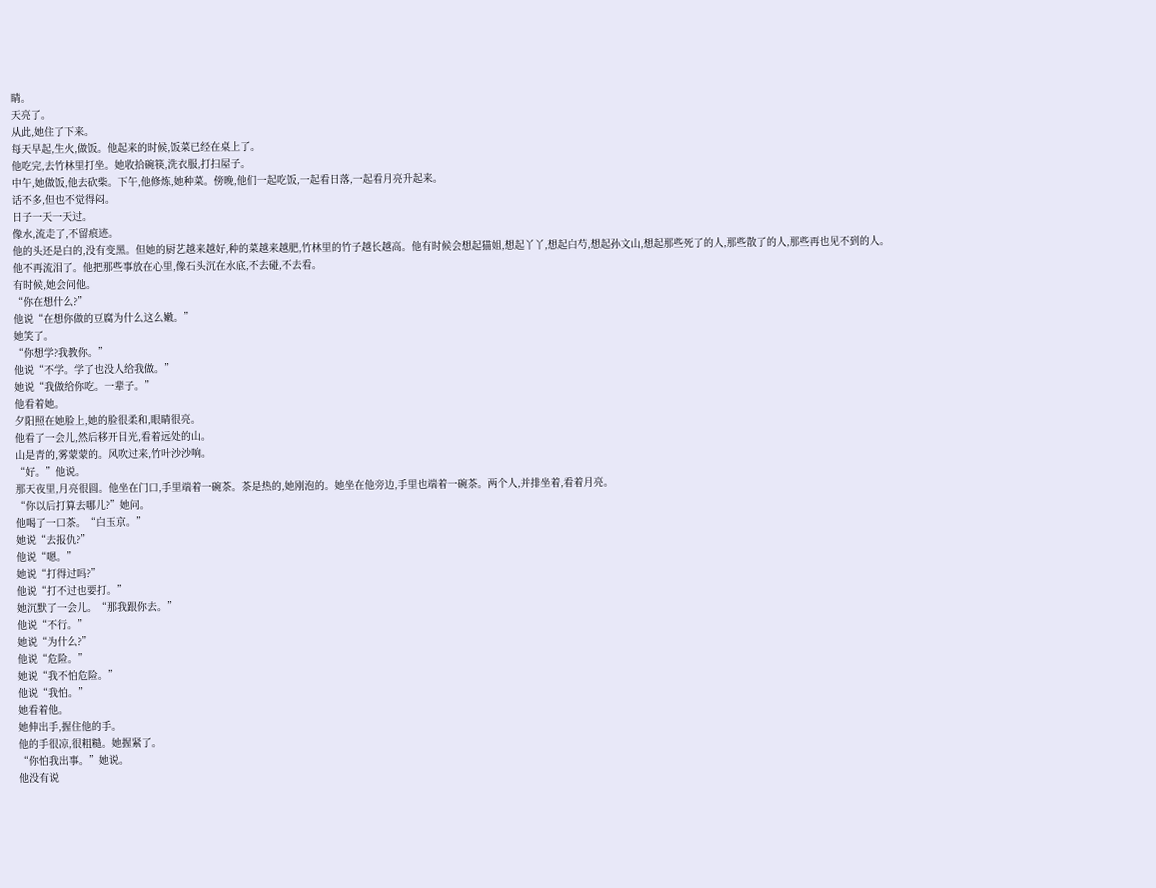睛。
天亮了。
从此,她住了下来。
每天早起,生火,做饭。他起来的时候,饭菜已经在桌上了。
他吃完,去竹林里打坐。她收拾碗筷,洗衣服,打扫屋子。
中午,她做饭,他去砍柴。下午,他修炼,她种菜。傍晚,他们一起吃饭,一起看日落,一起看月亮升起来。
话不多,但也不觉得闷。
日子一天一天过。
像水,流走了,不留痕迹。
他的头还是白的,没有变黑。但她的厨艺越来越好,种的菜越来越肥,竹林里的竹子越长越高。他有时候会想起猫姐,想起丫丫,想起白芍,想起孙文山,想起那些死了的人,那些散了的人,那些再也见不到的人。
他不再流泪了。他把那些事放在心里,像石头沉在水底,不去碰,不去看。
有时候,她会问他。
“你在想什么?”
他说“在想你做的豆腐为什么这么嫩。”
她笑了。
“你想学?我教你。”
他说“不学。学了也没人给我做。”
她说“我做给你吃。一辈子。”
他看着她。
夕阳照在她脸上,她的脸很柔和,眼睛很亮。
他看了一会儿,然后移开目光,看着远处的山。
山是青的,雾蒙蒙的。风吹过来,竹叶沙沙响。
“好。”他说。
那天夜里,月亮很圆。他坐在门口,手里端着一碗茶。茶是热的,她刚泡的。她坐在他旁边,手里也端着一碗茶。两个人,并排坐着,看着月亮。
“你以后打算去哪儿?”她问。
他喝了一口茶。“白玉京。”
她说“去报仇?”
他说“嗯。”
她说“打得过吗?”
他说“打不过也要打。”
她沉默了一会儿。“那我跟你去。”
他说“不行。”
她说“为什么?”
他说“危险。”
她说“我不怕危险。”
他说“我怕。”
她看着他。
她伸出手,握住他的手。
他的手很凉,很粗糙。她握紧了。
“你怕我出事。”她说。
他没有说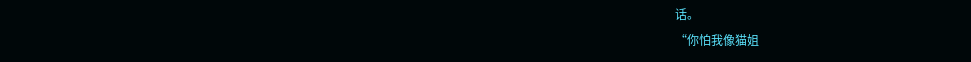话。
“你怕我像猫姐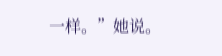一样。”她说。